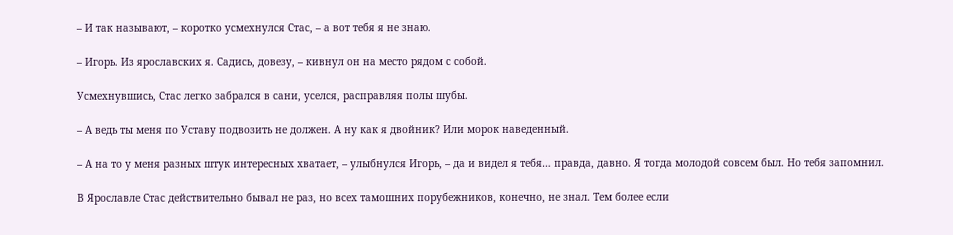– И так называют, – коротко усмехнулся Стас, – а вот тебя я не знаю.

– Игорь. Из ярославских я. Садись, довезу, – кивнул он на место рядом с собой.

Усмехнувшись, Стас легко забрался в сани, уселся, расправляя полы шубы.

– А ведь ты меня по Уставу подвозить не должен. А ну как я двойник? Или морок наведенный.

– А на то у меня разных штук интересных хватает, – улыбнулся Игорь, – да и видел я тебя… правда, давно. Я тогда молодой совсем был. Но тебя запомнил.

В Ярославле Стас действительно бывал не раз, но всех тамошних порубежников, конечно, не знал. Тем более если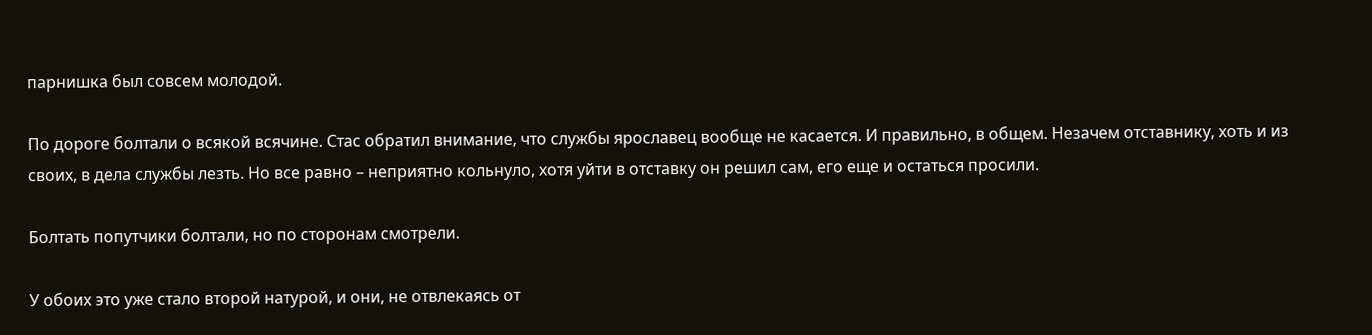парнишка был совсем молодой.

По дороге болтали о всякой всячине. Стас обратил внимание, что службы ярославец вообще не касается. И правильно, в общем. Незачем отставнику, хоть и из своих, в дела службы лезть. Но все равно – неприятно кольнуло, хотя уйти в отставку он решил сам, его еще и остаться просили.

Болтать попутчики болтали, но по сторонам смотрели.

У обоих это уже стало второй натурой, и они, не отвлекаясь от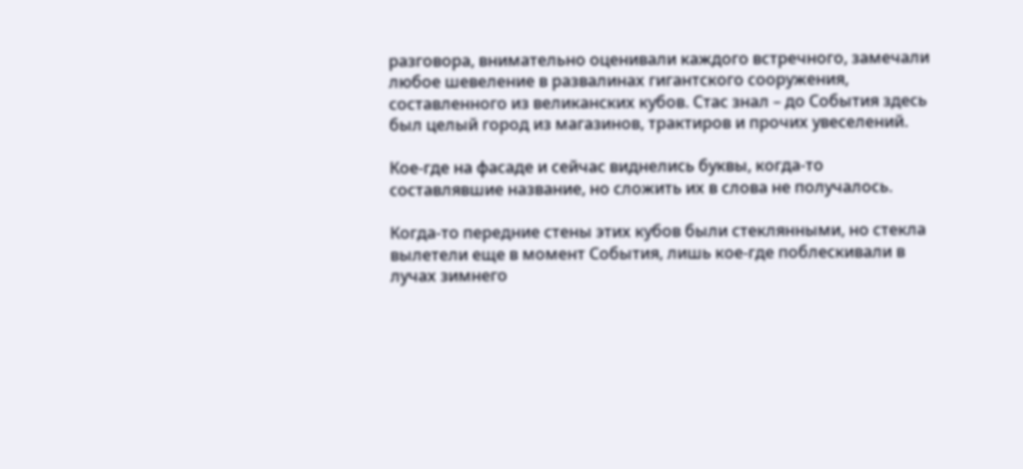разговора, внимательно оценивали каждого встречного, замечали любое шевеление в развалинах гигантского сооружения, составленного из великанских кубов. Стас знал – до События здесь был целый город из магазинов, трактиров и прочих увеселений.

Кое-где на фасаде и сейчас виднелись буквы, когда-то составлявшие название, но сложить их в слова не получалось.

Когда-то передние стены этих кубов были стеклянными, но стекла вылетели еще в момент События, лишь кое-где поблескивали в лучах зимнего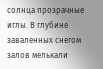солнца прозрачные иглы. В глубине заваленных снегом залов мелькали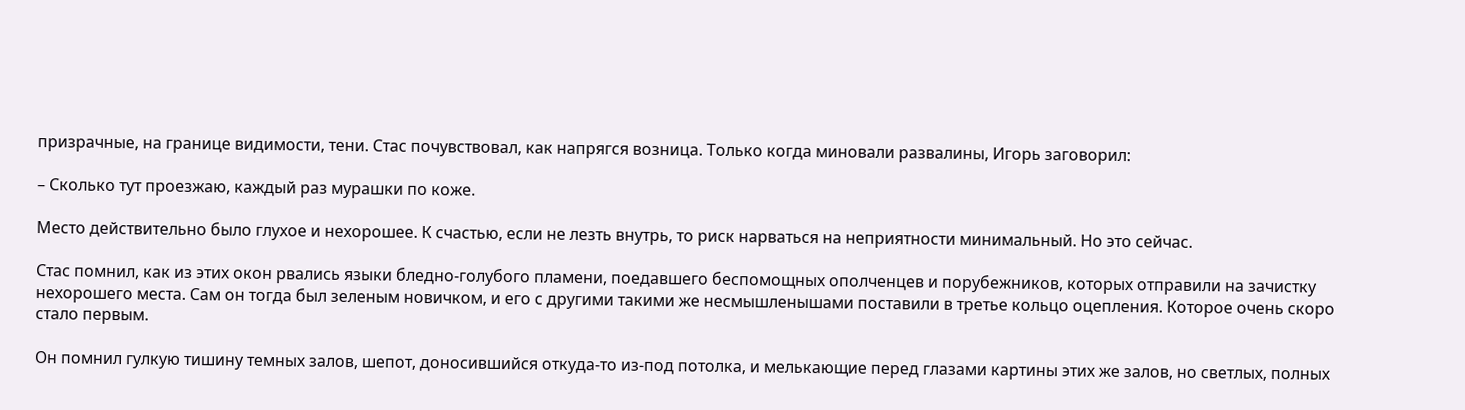призрачные, на границе видимости, тени. Стас почувствовал, как напрягся возница. Только когда миновали развалины, Игорь заговорил:

– Сколько тут проезжаю, каждый раз мурашки по коже.

Место действительно было глухое и нехорошее. К счастью, если не лезть внутрь, то риск нарваться на неприятности минимальный. Но это сейчас.

Стас помнил, как из этих окон рвались языки бледно-голубого пламени, поедавшего беспомощных ополченцев и порубежников, которых отправили на зачистку нехорошего места. Сам он тогда был зеленым новичком, и его с другими такими же несмышленышами поставили в третье кольцо оцепления. Которое очень скоро стало первым.

Он помнил гулкую тишину темных залов, шепот, доносившийся откуда-то из-под потолка, и мелькающие перед глазами картины этих же залов, но светлых, полных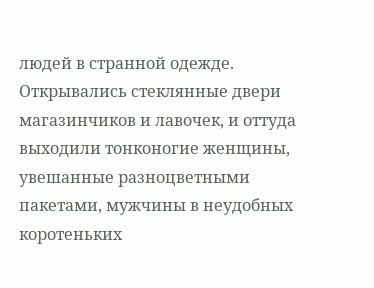людей в странной одежде. Открывались стеклянные двери магазинчиков и лавочек, и оттуда выходили тонконогие женщины, увешанные разноцветными пакетами, мужчины в неудобных коротеньких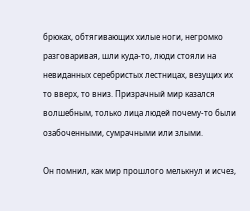брюках, обтягивающих хилые ноги, негромко разговаривая, шли куда-то, люди стояли на невиданных серебристых лестницах, везущих их то вверх, то вниз. Призрачный мир казался волшебным, только лица людей почему-то были озабоченными, сумрачными или злыми.

Он помнил, как мир прошлого мелькнул и исчез,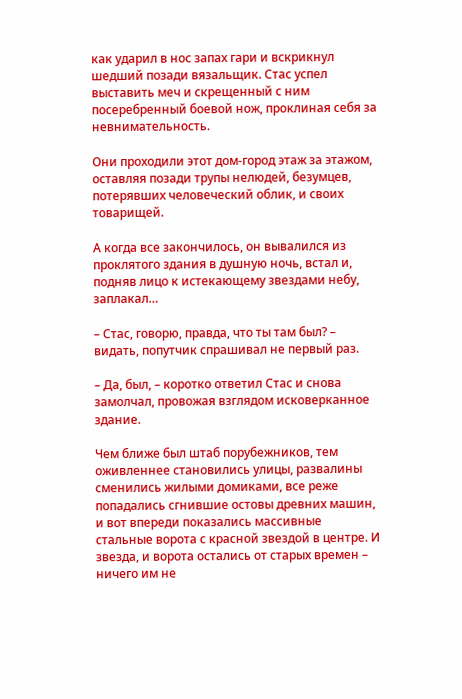как ударил в нос запах гари и вскрикнул шедший позади вязальщик. Стас успел выставить меч и скрещенный с ним посеребренный боевой нож, проклиная себя за невнимательность.

Они проходили этот дом-город этаж за этажом, оставляя позади трупы нелюдей, безумцев, потерявших человеческий облик, и своих товарищей.

А когда все закончилось, он вывалился из проклятого здания в душную ночь, встал и, подняв лицо к истекающему звездами небу, заплакал…

– Стас, говорю, правда, что ты там был? – видать, попутчик спрашивал не первый раз.

– Да, был, – коротко ответил Стас и снова замолчал, провожая взглядом исковерканное здание.

Чем ближе был штаб порубежников, тем оживленнее становились улицы, развалины сменились жилыми домиками, все реже попадались сгнившие остовы древних машин, и вот впереди показались массивные стальные ворота с красной звездой в центре. И звезда, и ворота остались от старых времен – ничего им не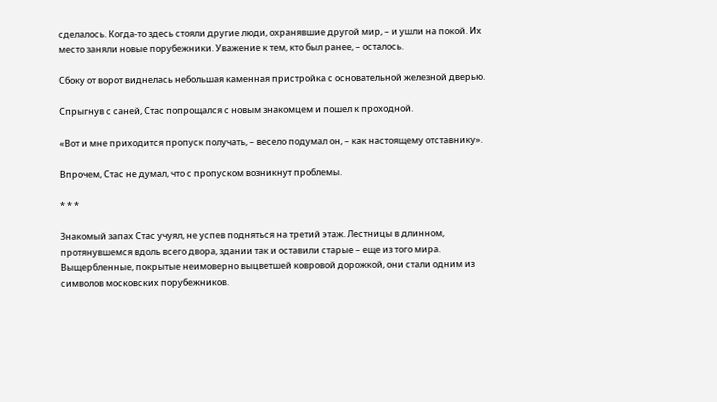сделалось. Когда-то здесь стояли другие люди, охранявшие другой мир, – и ушли на покой. Их место заняли новые порубежники. Уважение к тем, кто был ранее, – осталось.

Сбоку от ворот виднелась небольшая каменная пристройка с основательной железной дверью.

Спрыгнув с саней, Стас попрощался с новым знакомцем и пошел к проходной.

«Вот и мне приходится пропуск получать, – весело подумал он, – как настоящему отставнику».

Впрочем, Стас не думал, что с пропуском возникнут проблемы.

* * *

Знакомый запах Стас учуял, не успев подняться на третий этаж. Лестницы в длинном, протянувшемся вдоль всего двора, здании так и оставили старые – еще из того мира. Выщербленные, покрытые неимоверно выцветшей ковровой дорожкой, они стали одним из символов московских порубежников.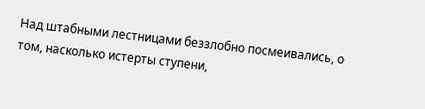Над штабными лестницами беззлобно посмеивались, о том, насколько истерты ступени,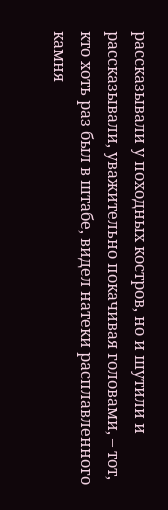рассказывали у походных костров, но и шутили и рассказывали, уважительно покачивая головами, – тот, кто хоть раз был в штабе, видел натеки расплавленного камня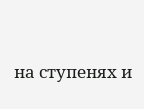на ступенях и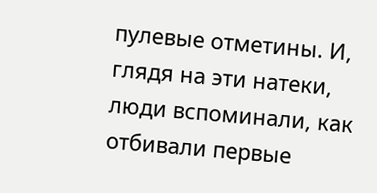пулевые отметины. И, глядя на эти натеки, люди вспоминали, как отбивали первые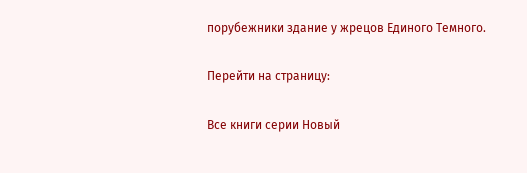порубежники здание у жрецов Единого Темного.

Перейти на страницу:

Все книги серии Новый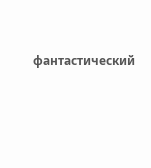фантастический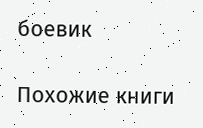боевик

Похожие книги